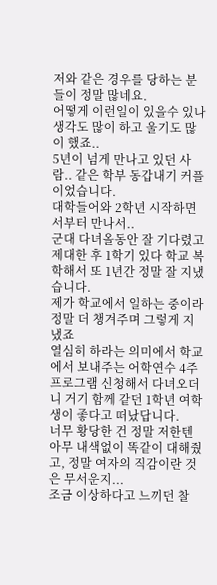저와 같은 경우를 당하는 분들이 정말 많네요.
어떻게 이런일이 있을수 있나 생각도 많이 하고 울기도 많이 했죠..
5년이 넘게 만나고 있던 사람.. 같은 학부 동갑내기 커플이었습니다.
대학들어와 2학년 시작하면서부터 만나서..
군대 다녀올동안 잘 기다렸고
제대한 후 1학기 있다 학교 복학해서 또 1년간 정말 잘 지냈습니다.
제가 학교에서 일하는 중이라 정말 더 챙겨주며 그렇게 지냈죠
열심히 하라는 의미에서 학교에서 보내주는 어학연수 4주 프로그램 신청해서 다녀오더니 거기 함께 같던 1학년 여학생이 좋다고 떠났답니다.
너무 황당한 건 정말 저한텐 아무 내색없이 똑같이 대해줬고, 정말 여자의 직감이란 것은 무서운지...
조금 이상하다고 느끼던 찰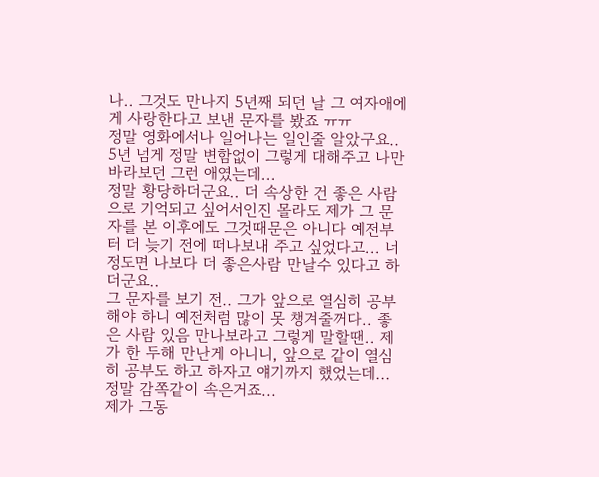나.. 그것도 만나지 5년째 되던 날 그 여자애에게 사랑한다고 보낸 문자를 봤죠 ㅠㅠ
정말 영화에서나 일어나는 일인줄 알았구요..
5년 넘게 정말 변함없이 그렇게 대해주고 나만 바라보던 그런 애였는데...
정말 황당하더군요.. 더 속상한 건 좋은 사람으로 기억되고 싶어서인진 몰라도 제가 그 문자를 본 이후에도 그것때문은 아니다 예전부터 더 늦기 전에 떠나보내 주고 싶었다고... 너정도면 나보다 더 좋은사람 만날수 있다고 하더군요..
그 문자를 보기 전.. 그가 앞으로 열심히 공부해야 하니 예전처럼 많이 못 챙겨줄꺼다.. 좋은 사람 있음 만나보라고 그렇게 말할땐.. 제가 한 두해 만난게 아니니, 앞으로 같이 열심히 공부도 하고 하자고 얘기까지 했었는데... 정말 감쪽같이 속은거죠...
제가 그동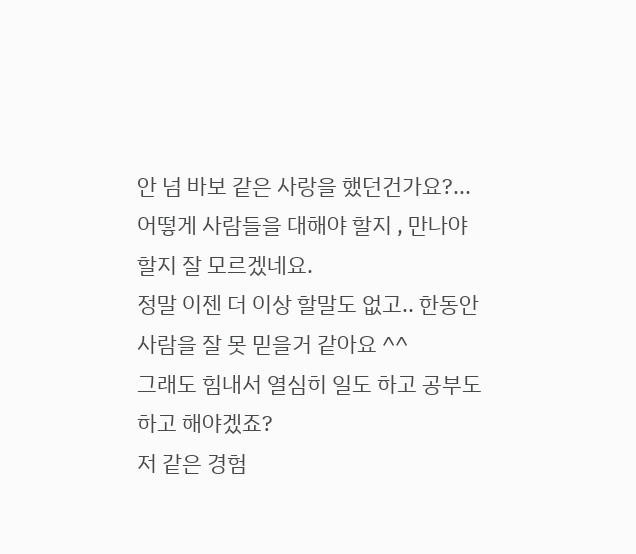안 넘 바보 같은 사랑을 했던건가요?... 어떻게 사람들을 대해야 할지 , 만나야 할지 잘 모르겠네요.
정말 이젠 더 이상 할말도 없고.. 한동안 사람을 잘 못 믿을거 같아요 ^^
그래도 힘내서 열심히 일도 하고 공부도 하고 해야겠죠?
저 같은 경험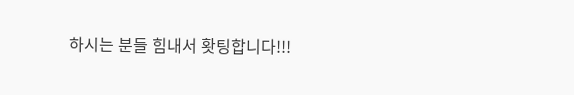하시는 분들 힘내서 홧팅합니다!!!